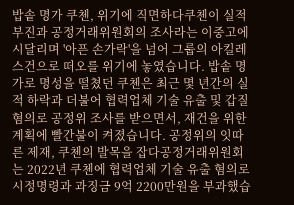밥솥 명가 쿠첸, 위기에 직면하다쿠첸이 실적 부진과 공정거래위원회의 조사라는 이중고에 시달리며 '아픈 손가락'을 넘어 그룹의 아킬레스건으로 떠오를 위기에 놓였습니다. 밥솥 명가로 명성을 떨쳤던 쿠첸은 최근 몇 년간의 실적 하락과 더불어 협력업체 기술 유출 및 갑질 혐의로 공정위 조사를 받으면서, 재건을 위한 계획에 빨간불이 켜졌습니다. 공정위의 잇따른 제재, 쿠첸의 발목을 잡다공정거래위원회는 2022년 쿠첸에 협력업체 기술 유출 혐의로 시정명령과 과징금 9억 2200만원을 부과했습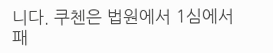니다. 쿠첸은 법원에서 1심에서 패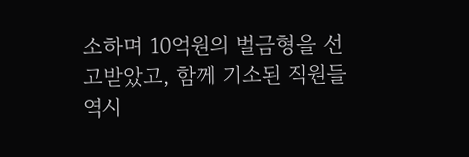소하며 10억원의 벌금형을 선고받았고, 함께 기소된 직원들 역시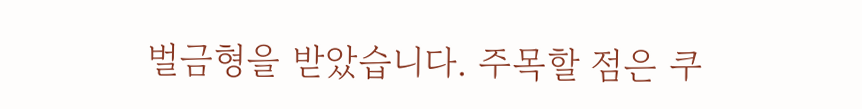벌금형을 받았습니다. 주목할 점은 쿠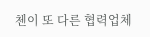첸이 또 다른 협력업체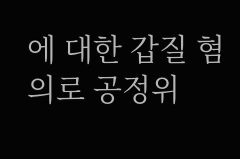에 대한 갑질 혐의로 공정위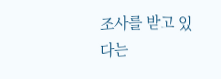조사를 받고 있다는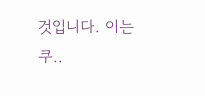것입니다. 이는 쿠..